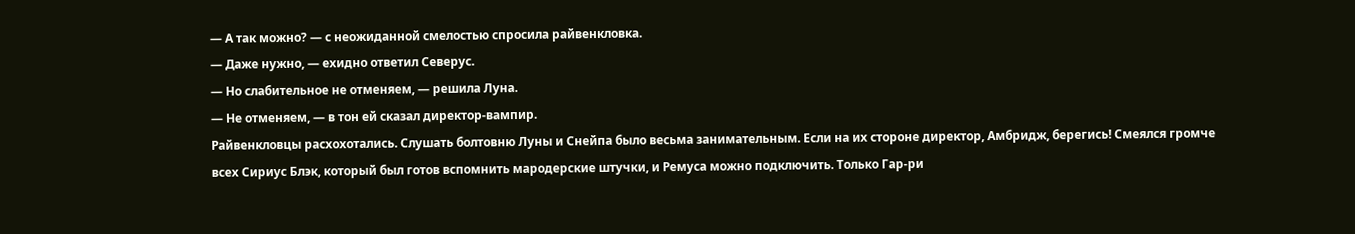— А так можно? — с неожиданной смелостью спросила райвенкловка.
— Даже нужно, — ехидно ответил Северус.
— Но слабительное не отменяем, — решила Луна.
— Не отменяем, — в тон ей сказал директор-вампир.
Райвенкловцы расхохотались. Слушать болтовню Луны и Снейпа было весьма занимательным. Если на их стороне директор, Амбридж, берегись! Смеялся громче всех Сириус Блэк, который был готов вспомнить мародерские штучки, и Ремуса можно подключить. Только Гар-ри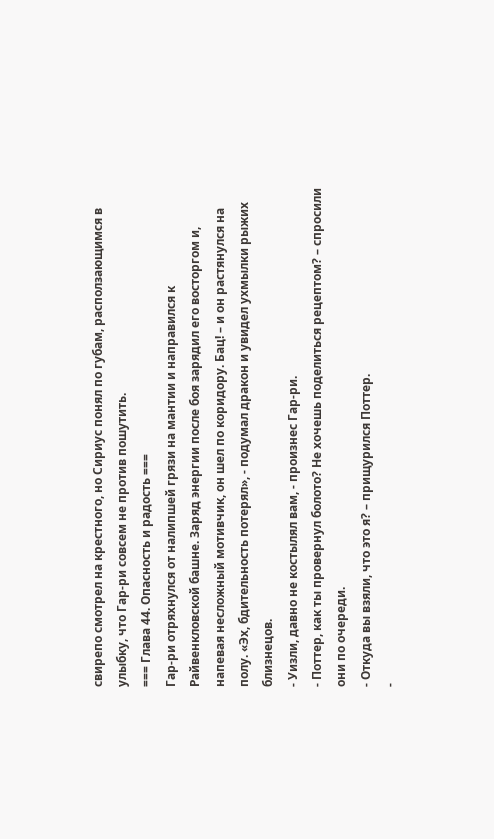свирепо смотрел на крестного, но Сириус понял по губам, расползающимся в улыбку, что Гар-ри совсем не против пошутить.
=== Глава 44. Опасность и радость ===
Гар-ри отряхнулся от налипшей грязи на мантии и направился к Райвенкловской башне. Заряд энергии после боя зарядил его восторгом и, напевая несложный мотивчик, он шел по коридору. Бац! – и он растянулся на полу. «Эх, бдительность потерял», - подумал дракон и увидел ухмылки рыжих близнецов.
- Уизли, давно не костылял вам, - произнес Гар-ри.
- Поттер, как ты провернул болото? Не хочешь поделиться рецептом? – спросили они по очереди.
- Откуда вы взяли, что это я? – прищурился Поттер.
-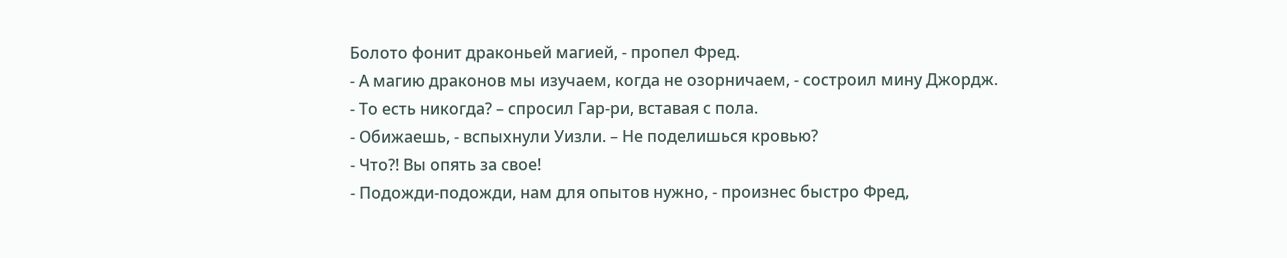Болото фонит драконьей магией, - пропел Фред.
- А магию драконов мы изучаем, когда не озорничаем, - состроил мину Джордж.
- То есть никогда? – спросил Гар-ри, вставая с пола.
- Обижаешь, - вспыхнули Уизли. – Не поделишься кровью?
- Что?! Вы опять за свое!
- Подожди-подожди, нам для опытов нужно, - произнес быстро Фред,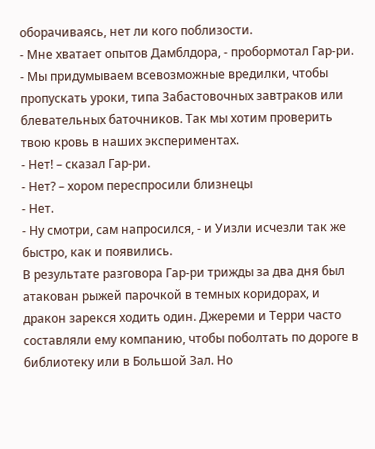оборачиваясь, нет ли кого поблизости.
- Мне хватает опытов Дамблдора, - пробормотал Гар-ри.
- Мы придумываем всевозможные вредилки, чтобы пропускать уроки, типа Забастовочных завтраков или блевательных баточников. Так мы хотим проверить твою кровь в наших экспериментах.
- Нет! – сказал Гар-ри.
- Нет? – хором переспросили близнецы
- Нет.
- Ну смотри, сам напросился, - и Уизли исчезли так же быстро, как и появились.
В результате разговора Гар-ри трижды за два дня был атакован рыжей парочкой в темных коридорах, и дракон зарекся ходить один. Джереми и Терри часто составляли ему компанию, чтобы поболтать по дороге в библиотеку или в Большой Зал. Но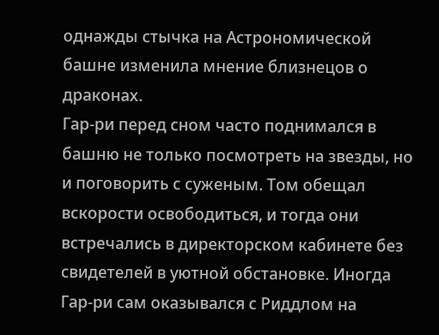однажды стычка на Астрономической башне изменила мнение близнецов о драконах.
Гар-ри перед сном часто поднимался в башню не только посмотреть на звезды, но и поговорить с суженым. Том обещал вскорости освободиться, и тогда они встречались в директорском кабинете без свидетелей в уютной обстановке. Иногда Гар-ри сам оказывался с Риддлом на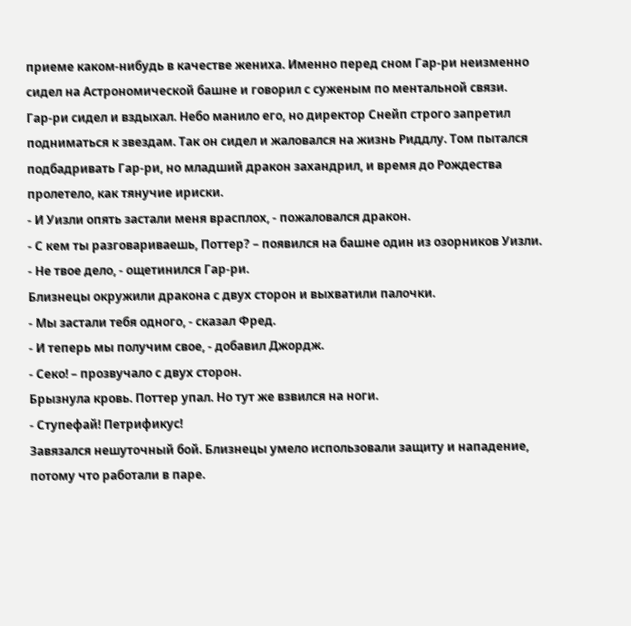приеме каком-нибудь в качестве жениха. Именно перед сном Гар-ри неизменно сидел на Астрономической башне и говорил с суженым по ментальной связи.
Гар-ри сидел и вздыхал. Небо манило его, но директор Снейп строго запретил подниматься к звездам. Так он сидел и жаловался на жизнь Риддлу. Том пытался подбадривать Гар-ри, но младший дракон захандрил, и время до Рождества пролетело, как тянучие ириски.
- И Уизли опять застали меня врасплох, - пожаловался дракон.
- С кем ты разговариваешь, Поттер? – появился на башне один из озорников Уизли.
- Не твое дело, - ощетинился Гар-ри.
Близнецы окружили дракона с двух сторон и выхватили палочки.
- Мы застали тебя одного, - сказал Фред.
- И теперь мы получим свое, - добавил Джордж.
- Секо! – прозвучало с двух сторон.
Брызнула кровь. Поттер упал. Но тут же взвился на ноги.
- Ступефай! Петрификус!
Завязался нешуточный бой. Близнецы умело использовали защиту и нападение, потому что работали в паре.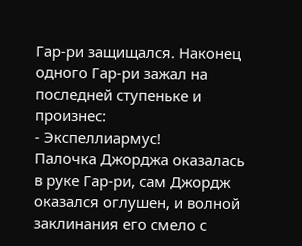Гар-ри защищался. Наконец одного Гар-ри зажал на последней ступеньке и произнес:
- Экспеллиармус!
Палочка Джорджа оказалась в руке Гар-ри, сам Джордж оказался оглушен, и волной заклинания его смело с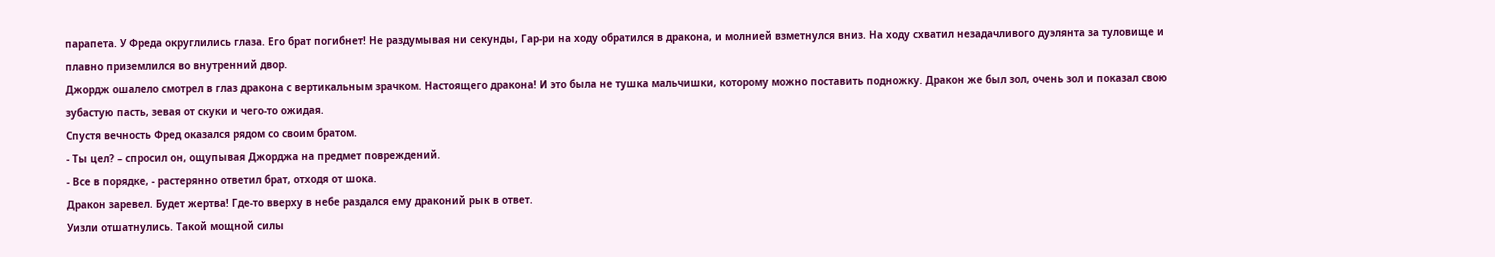парапета. У Фреда округлились глаза. Его брат погибнет! Не раздумывая ни секунды, Гар-ри на ходу обратился в дракона, и молнией взметнулся вниз. На ходу схватил незадачливого дуэлянта за туловище и плавно приземлился во внутренний двор.
Джордж ошалело смотрел в глаз дракона с вертикальным зрачком. Настоящего дракона! И это была не тушка мальчишки, которому можно поставить подножку. Дракон же был зол, очень зол и показал свою зубастую пасть, зевая от скуки и чего-то ожидая.
Спустя вечность Фред оказался рядом со своим братом.
- Ты цел? – спросил он, ощупывая Джорджа на предмет повреждений.
- Все в порядке, - растерянно ответил брат, отходя от шока.
Дракон заревел. Будет жертва! Где-то вверху в небе раздался ему драконий рык в ответ.
Уизли отшатнулись. Такой мощной силы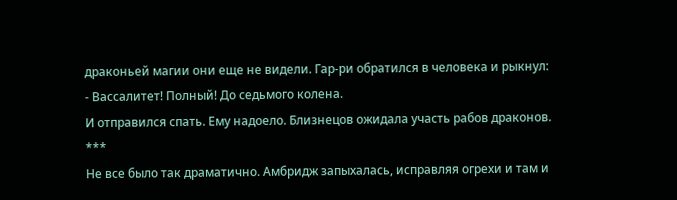драконьей магии они еще не видели. Гар-ри обратился в человека и рыкнул:
- Вассалитет! Полный! До седьмого колена.
И отправился спать. Ему надоело. Близнецов ожидала участь рабов драконов.
***
Не все было так драматично. Амбридж запыхалась, исправляя огрехи и там и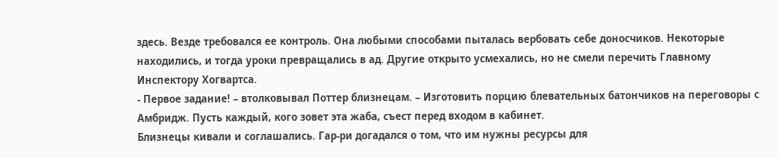здесь. Везде требовался ее контроль. Она любыми способами пыталась вербовать себе доносчиков. Некоторые находились, и тогда уроки превращались в ад. Другие открыто усмехались, но не смели перечить Главному Инспектору Хогвартса.
- Первое задание! – втолковывал Поттер близнецам. – Изготовить порцию блевательных батончиков на переговоры с Амбридж. Пусть каждый, кого зовет эта жаба, съест перед входом в кабинет.
Близнецы кивали и соглашались. Гар-ри догадался о том, что им нужны ресурсы для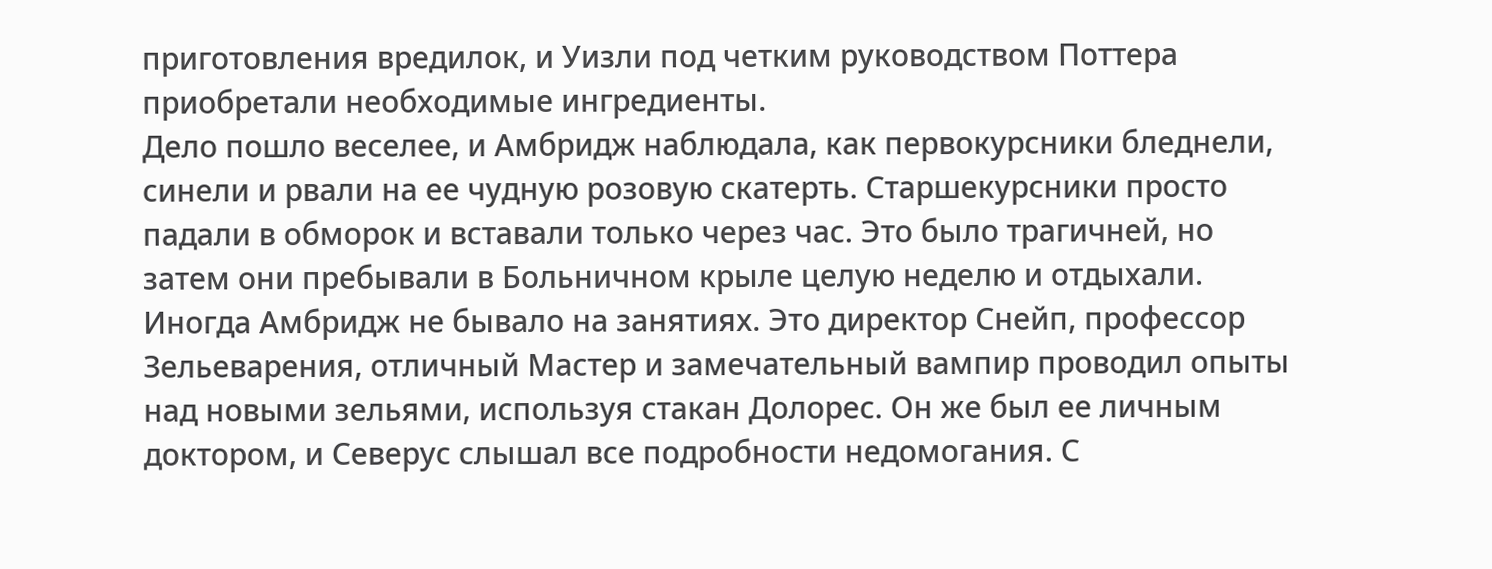приготовления вредилок, и Уизли под четким руководством Поттера приобретали необходимые ингредиенты.
Дело пошло веселее, и Амбридж наблюдала, как первокурсники бледнели, синели и рвали на ее чудную розовую скатерть. Старшекурсники просто падали в обморок и вставали только через час. Это было трагичней, но затем они пребывали в Больничном крыле целую неделю и отдыхали.
Иногда Амбридж не бывало на занятиях. Это директор Снейп, профессор Зельеварения, отличный Мастер и замечательный вампир проводил опыты над новыми зельями, используя стакан Долорес. Он же был ее личным доктором, и Северус слышал все подробности недомогания. С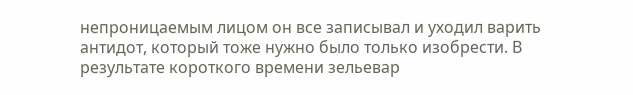непроницаемым лицом он все записывал и уходил варить антидот, который тоже нужно было только изобрести. В результате короткого времени зельевар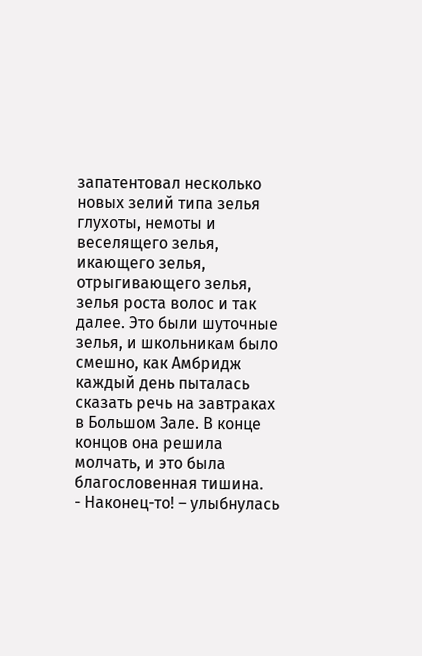запатентовал несколько новых зелий типа зелья глухоты, немоты и веселящего зелья, икающего зелья, отрыгивающего зелья, зелья роста волос и так далее. Это были шуточные зелья, и школьникам было смешно, как Амбридж каждый день пыталась сказать речь на завтраках в Большом Зале. В конце концов она решила молчать, и это была благословенная тишина.
- Наконец-то! – улыбнулась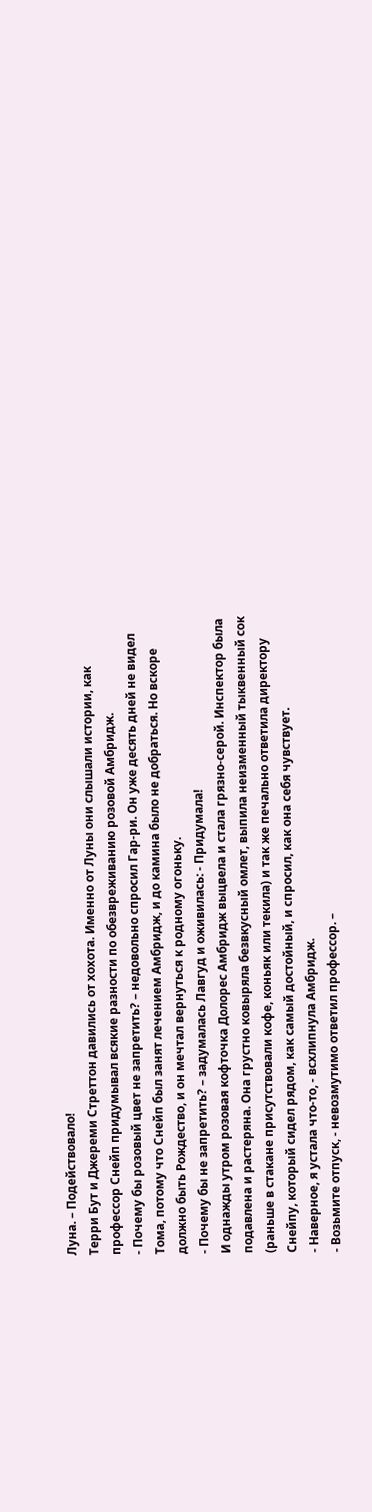Луна. – Подействовало!
Терри Бут и Джереми Стреттон давились от хохота. Именно от Луны они слышали истории, как профессор Снейп придумывал всякие разности по обезвреживанию розовой Амбридж.
- Почему бы розовый цвет не запретить? – недовольно спросил Гар-ри. Он уже десять дней не видел Тома, потому что Снейп был занят лечением Амбридж, и до камина было не добраться. Но вскоре должно быть Рождество, и он мечтал вернуться к родному огоньку.
- Почему бы не запретить? – задумалась Лавгуд и оживилась: - Придумала!
И однажды утром розовая кофточка Долорес Амбридж выцвела и стала грязно-серой. Инспектор была подавлена и растеряна. Она грустно ковыряла безвкусный омлет, выпила неизменный тыквенный сок (раньше в стакане присутствовали кофе, коньяк или текила) и так же печально ответила директору Снейпу, который сидел рядом, как самый достойный, и спросил, как она себя чувствует.
- Наверное, я устала что-то, - всхлипнула Амбридж.
- Возьмите отпуск, - невозмутимо ответил профессор. –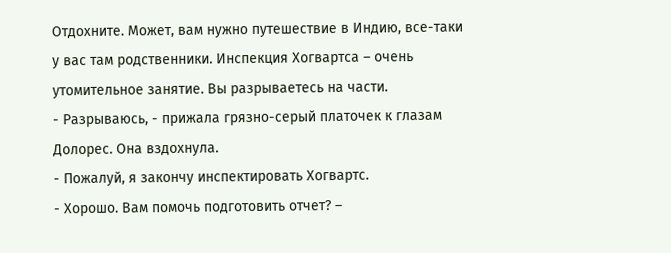Отдохните. Может, вам нужно путешествие в Индию, все-таки у вас там родственники. Инспекция Хогвартса – очень утомительное занятие. Вы разрываетесь на части.
- Разрываюсь, - прижала грязно-серый платочек к глазам Долорес. Она вздохнула.
- Пожалуй, я закончу инспектировать Хогвартс.
- Хорошо. Вам помочь подготовить отчет? –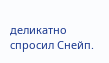деликатно спросил Снейп.